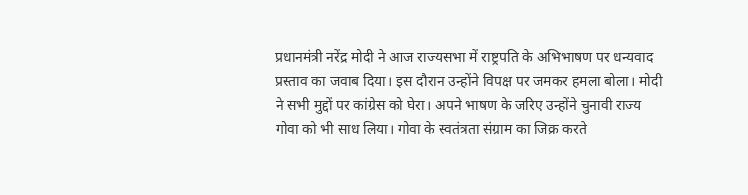प्रधानमंत्री नरेंद्र मोदी ने आज राज्यसभा में राष्ट्रपति के अभिभाषण पर धन्यवाद प्रस्ताव का जवाब दिया। इस दौरान उन्होंने विपक्ष पर जमकर हमला बोला। मोदी ने सभी मुद्दों पर कांग्रेस को घेरा। अपने भाषण के जरिए उन्होंने चुनावी राज्य गोवा को भी साध लिया। गोवा के स्वतंत्रता संग्राम का जिक्र करते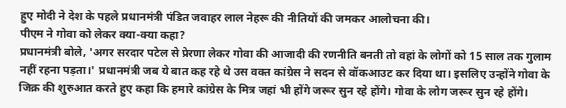हुए मोदी ने देश के पहले प्रधानमंत्री पंडित जवाहर लाल नेहरू की नीतियों की जमकर आलोचना की।
पीएम ने गोवा को लेकर क्या-क्या कहा?
प्रधानमंत्री बोले, 'अगर सरदार पटेल से प्रेरणा लेकर गोवा की आजादी की रणनीति बनती तो वहां के लोगों को 15 साल तक गुलाम नहीं रहना पड़ता।' प्रधानमंत्री जब ये बात कह रहे थे उस वक्त कांग्रेस ने सदन से वॉकआउट कर दिया था। इसलिए उन्होंने गोवा के जिक्र की शुरुआत करते हुए कहा कि हमारे कांग्रेस के मित्र जहां भी होंगे जरूर सुन रहे होंगे। गोवा के लोग जरूर सुन रहे होंगे।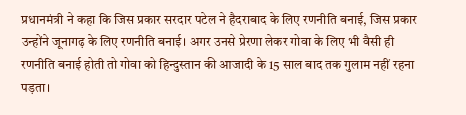प्रधानमंत्री ने कहा कि जिस प्रकार सरदार पटेल ने हैदराबाद के लिए रणनीति बनाई, जिस प्रकार उन्होंने जूनागढ़ के लिए रणनीति बनाई। अगर उनसे प्रेरणा लेकर गोवा के लिए भी वैसी ही रणनीति बनाई होती तो गोवा को हिन्दुस्तान की आजादी के 15 साल बाद तक गुलाम नहीं रहना पड़ता।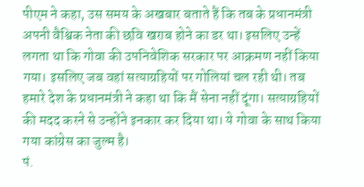पीएम ने कहा, उस समय के अखबार बताते हैं कि तब के प्रधानमंत्री अपनी वैश्विक नेता की छवि खराब होने का डर था। इसलिए उन्हें लगता था कि गोवा की उपनिवेशिक सरकार पर आक्रमण नहीं किया गया। इसलिए जब वहां सत्याग्रहियों पर गोलियां चल रही थी। तब हमारे देश के प्रधानमंत्री ने कहा था कि मैं सेना नहीं दूंगा। सत्याग्रहियों की मदद करने से उन्होंने इनकार कर दिया था। ये गोवा के साथ किया गया कांग्रेस का जुल्म है।
पं.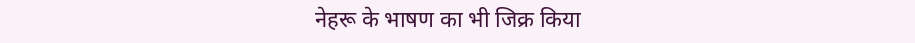नेहरू के भाषण का भी जिक्र किया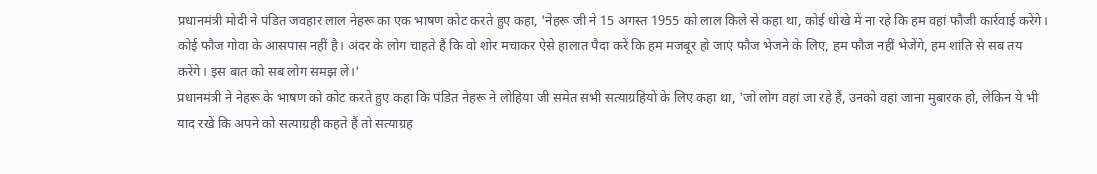प्रधानमंत्री मोदी ने पंडित जवहार लाल नेहरू का एक भाषण कोट करते हुए कहा, 'नेहरू जी ने 15 अगस्त 1955 को लाल किले से कहा था, कोई धोखे में ना रहे कि हम वहां फौजी कार्रवाई करेंगे। कोई फौज गोवा के आसपास नहीं है। अंदर के लोग चाहते हैं कि वो शोर मचाकर ऐसे हालात पैदा करें कि हम मजबूर हो जाएं फौज भेजने के लिए, हम फौज नहीं भेजेंगे, हम शांति से सब तय करेंगे। इस बात को सब लोग समझ लें।'
प्रधानमंत्री ने नेहरू के भाषण को कोट करते हुए कहा कि पंडित नेहरू ने लोहिया जी समेत सभी सत्याग्रहियों के लिए कहा था, 'जो लोग वहां जा रहे हैं, उनको वहां जाना मुबारक हो, लेकिन ये भी याद रखें कि अपने को सत्याग्रही कहते हैं तो सत्याग्रह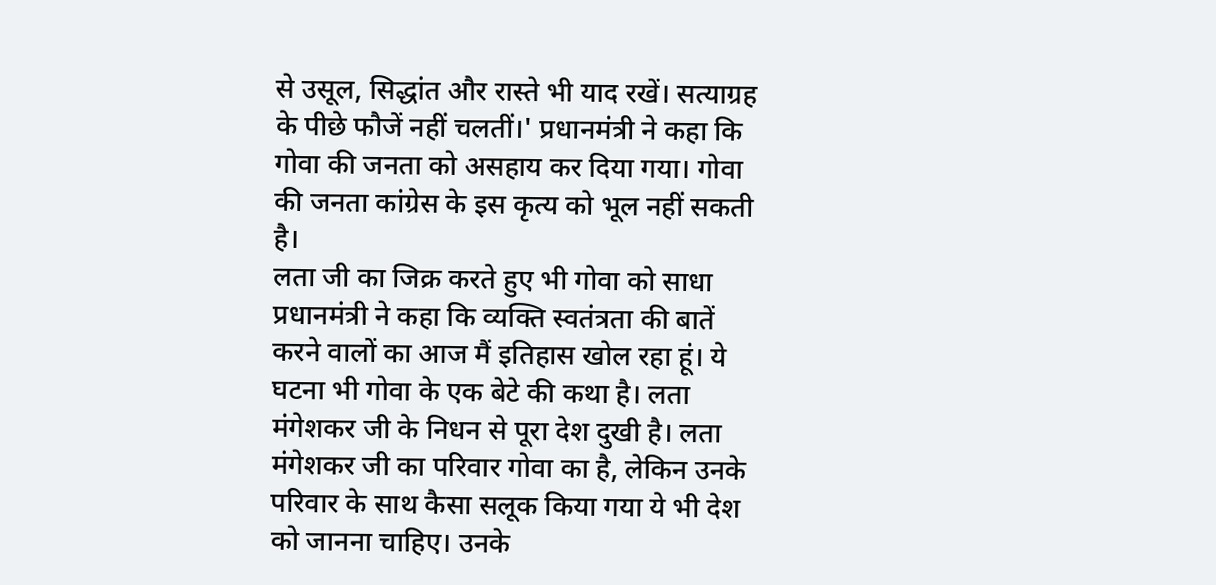से उसूल, सिद्धांत और रास्ते भी याद रखें। सत्याग्रह के पीछे फौजें नहीं चलतीं।' प्रधानमंत्री ने कहा कि गोवा की जनता को असहाय कर दिया गया। गोवा की जनता कांग्रेस के इस कृत्य को भूल नहीं सकती है।
लता जी का जिक्र करते हुए भी गोवा को साधा
प्रधानमंत्री ने कहा कि व्यक्ति स्वतंत्रता की बातें करने वालों का आज मैं इतिहास खोल रहा हूं। ये घटना भी गोवा के एक बेटे की कथा है। लता मंगेशकर जी के निधन से पूरा देश दुखी है। लता मंगेशकर जी का परिवार गोवा का है, लेकिन उनके परिवार के साथ कैसा सलूक किया गया ये भी देश को जानना चाहिए। उनके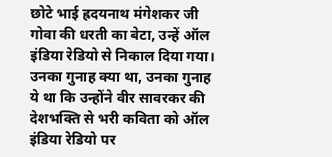छोटे भाई ह्रदयनाथ मंगेशकर जी गोवा की धरती का बेटा, उन्हें ऑल इंडिया रेडियो से निकाल दिया गया। उनका गुनाह क्या था, उनका गुनाह ये था कि उन्होंने वीर सावरकर की देशभक्ति से भरी कविता को ऑल इंडिया रेडियो पर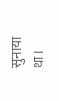सुनाया था।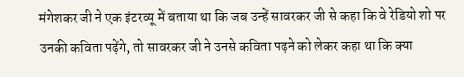मंगेशकर जी ने एक इंटरव्यू में बताया था कि जब उन्हें सावरकर जी से कहा कि वे रेडियो शो पर उनकी कविता पढ़ेंगे, तो सावरकर जी ने उनसे कविता पढ़ने को लेकर कहा था कि क्या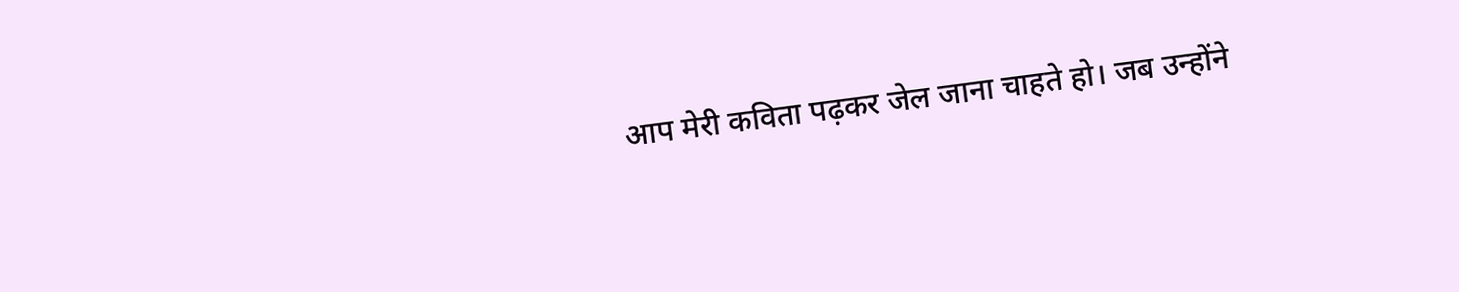आप मेरी कविता पढ़कर जेल जाना चाहते हो। जब उन्होंने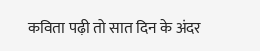कविता पढ़ी तो सात दिन के अंदर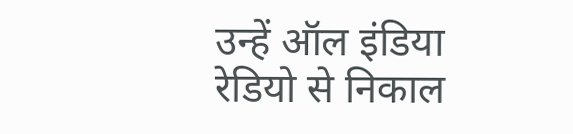उन्हें ऑल इंडिया रेडियो से निकाल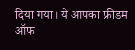दिया गया। ये आपका फ्रीडम ऑफ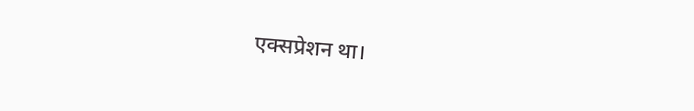एक्सप्रेशन था।